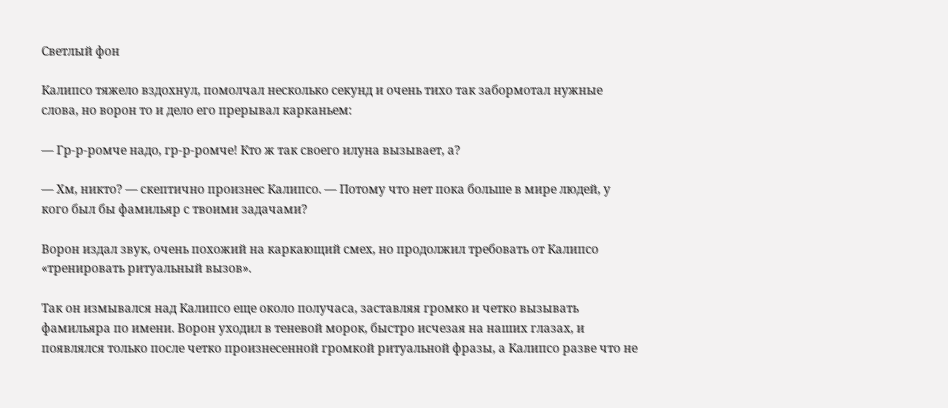Светлый фон

Калипсо тяжело вздохнул, помолчал несколько секунд и очень тихо так забормотал нужные слова, но ворон то и дело его прерывал карканьем:

— Гр-р-ромче надо, гр-р-ромче! Кто ж так своего илуна вызывает, а?

— Хм, никто? — скептично произнес Калипсо. — Потому что нет пока больше в мире людей, у кого был бы фамильяр с твоими задачами?

Ворон издал звук, очень похожий на каркающий смех, но продолжил требовать от Калипсо «тренировать ритуальный вызов».

Так он измывался над Калипсо еще около получаса, заставляя громко и четко вызывать фамильяра по имени. Ворон уходил в теневой морок, быстро исчезая на наших глазах, и появлялся только после четко произнесенной громкой ритуальной фразы, а Калипсо разве что не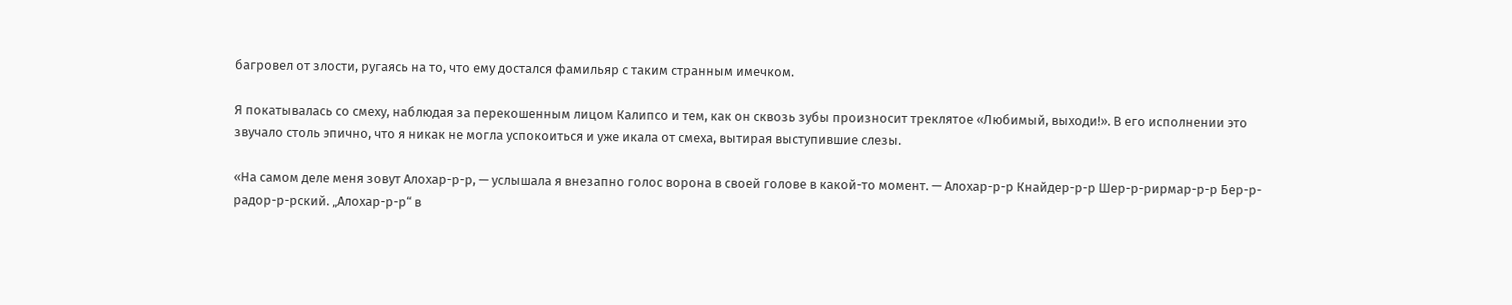багровел от злости, ругаясь на то, что ему достался фамильяр с таким странным имечком.

Я покатывалась со смеху, наблюдая за перекошенным лицом Калипсо и тем, как он сквозь зубы произносит треклятое «Любимый, выходи!». В его исполнении это звучало столь эпично, что я никак не могла успокоиться и уже икала от смеха, вытирая выступившие слезы.

«На самом деле меня зовут Алохар-р-р, — услышала я внезапно голос ворона в своей голове в какой-то момент. — Алохар-р-р Кнайдер-р-р Шер-р-рирмар-р-р Бер-р-радор-р-рский. „Алохар-р-р“ в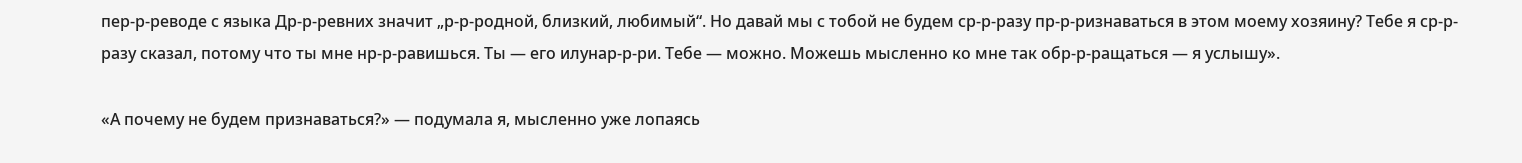пер-р-реводе с языка Др-р-ревних значит „р-р-родной, близкий, любимый“. Но давай мы с тобой не будем ср-р-разу пр-р-ризнаваться в этом моему хозяину? Тебе я ср-р-разу сказал, потому что ты мне нр-р-равишься. Ты — его илунар-р-ри. Тебе — можно. Можешь мысленно ко мне так обр-р-ращаться — я услышу».

«А почему не будем признаваться?» — подумала я, мысленно уже лопаясь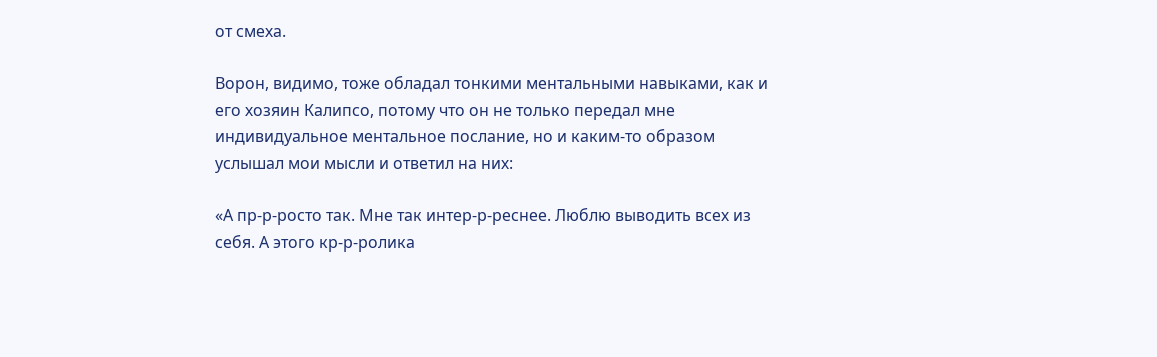от смеха.

Ворон, видимо, тоже обладал тонкими ментальными навыками, как и его хозяин Калипсо, потому что он не только передал мне индивидуальное ментальное послание, но и каким-то образом услышал мои мысли и ответил на них:

«А пр-р-росто так. Мне так интер-р-реснее. Люблю выводить всех из себя. А этого кр-р-ролика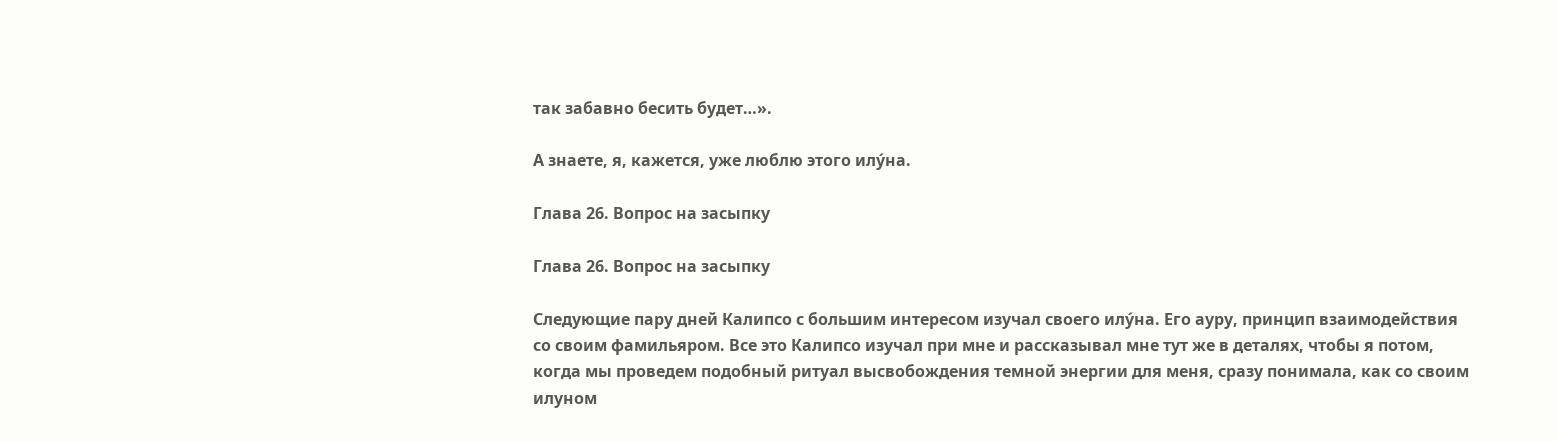так забавно бесить будет…».

А знаете, я, кажется, уже люблю этого илу́на.

Глава 26. Вопрос на засыпку

Глава 26. Вопрос на засыпку

Следующие пару дней Калипсо с большим интересом изучал своего илу́на. Его ауру, принцип взаимодействия со своим фамильяром. Все это Калипсо изучал при мне и рассказывал мне тут же в деталях, чтобы я потом, когда мы проведем подобный ритуал высвобождения темной энергии для меня, сразу понимала, как со своим илуном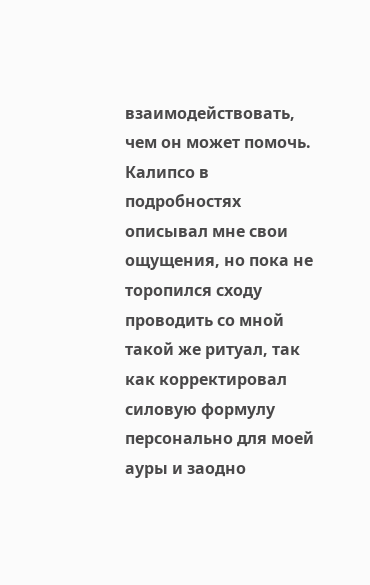взаимодействовать, чем он может помочь. Калипсо в подробностях описывал мне свои ощущения, но пока не торопился сходу проводить со мной такой же ритуал, так как корректировал силовую формулу персонально для моей ауры и заодно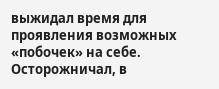выжидал время для проявления возможных «побочек» на себе. Осторожничал, в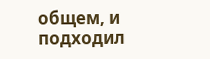общем, и подходил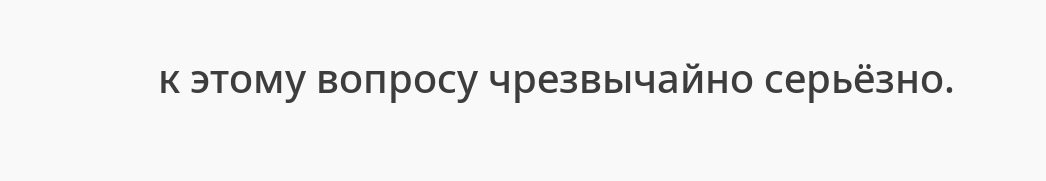к этому вопросу чрезвычайно серьёзно.